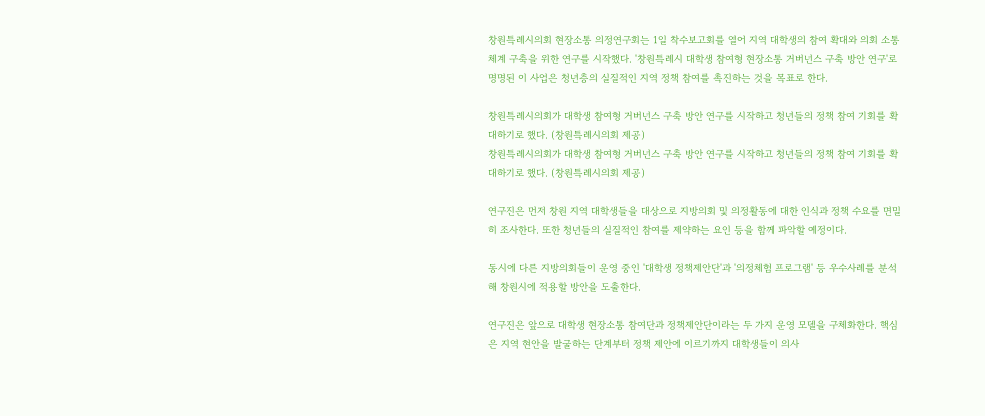창원특례시의회 현장소통 의정연구회는 1일 착수보고회를 열어 지역 대학생의 참여 확대와 의회 소통 체계 구축을 위한 연구를 시작했다. '창원특례시 대학생 참여형 현장소통 거버넌스 구축 방안 연구'로 명명된 이 사업은 청년층의 실질적인 지역 정책 참여를 촉진하는 것을 목표로 한다.

창원특례시의회가 대학생 참여형 거버넌스 구축 방안 연구를 시작하고 청년들의 정책 참여 기회를 확대하기로 했다. (창원특례시의회 제공)
창원특례시의회가 대학생 참여형 거버넌스 구축 방안 연구를 시작하고 청년들의 정책 참여 기회를 확대하기로 했다. (창원특례시의회 제공)

연구진은 먼저 창원 지역 대학생들을 대상으로 지방의회 및 의정활동에 대한 인식과 정책 수요를 면밀히 조사한다. 또한 청년들의 실질적인 참여를 제약하는 요인 등을 함께 파악할 예정이다.

동시에 다른 지방의회들이 운영 중인 '대학생 정책제안단'과 '의정체험 프로그램' 등 우수사례를 분석해 창원시에 적용할 방안을 도출한다.

연구진은 앞으로 대학생 현장소통 참여단과 정책제안단이라는 두 가지 운영 모델을 구체화한다. 핵심은 지역 현안을 발굴하는 단계부터 정책 제안에 이르기까지 대학생들이 의사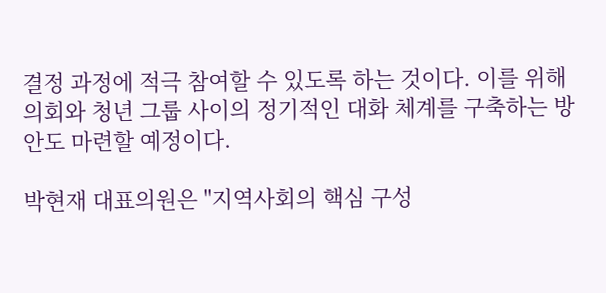결정 과정에 적극 참여할 수 있도록 하는 것이다. 이를 위해 의회와 청년 그룹 사이의 정기적인 대화 체계를 구축하는 방안도 마련할 예정이다.

박현재 대표의원은 "지역사회의 핵심 구성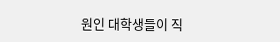원인 대학생들이 직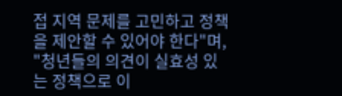접 지역 문제를 고민하고 정책을 제안할 수 있어야 한다"며, "청년들의 의견이 실효성 있는 정책으로 이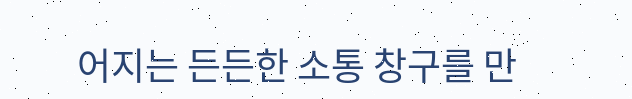어지는 든든한 소통 창구를 만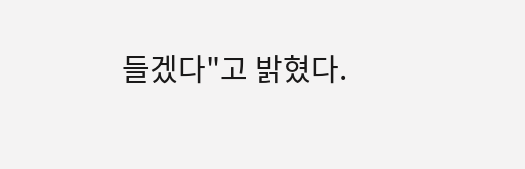들겠다"고 밝혔다.